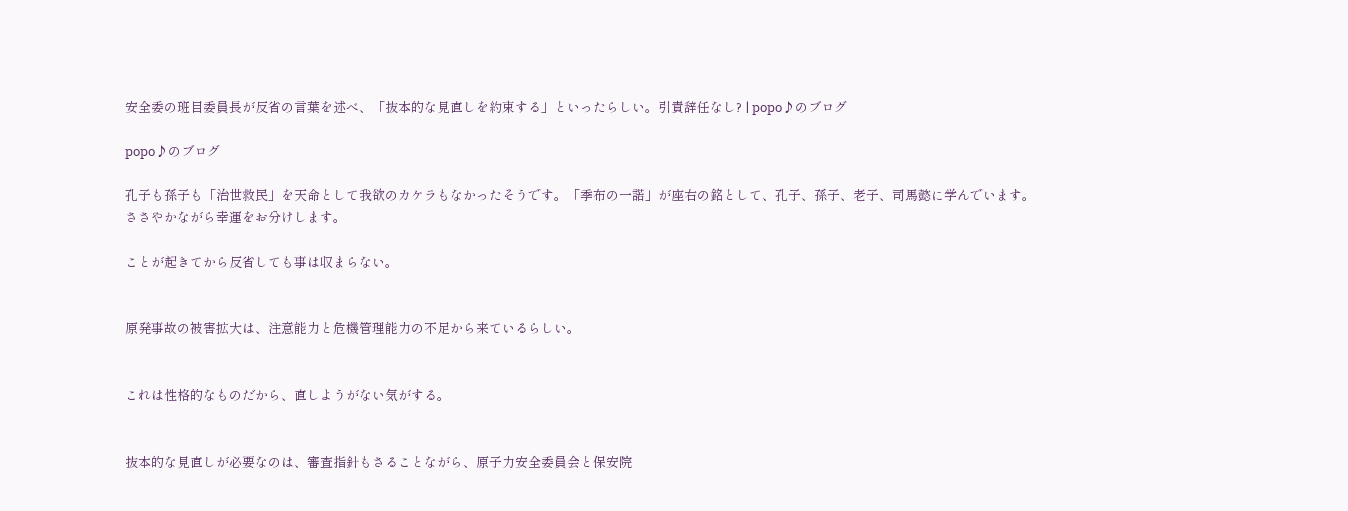安全委の班目委員長が反省の言葉を述べ、「抜本的な見直しを約束する」といったらしい。引責辞任なし? | popo♪のブログ

popo♪のブログ

孔子も孫子も「治世救民」を天命として我欲のカケラもなかったそうです。「季布の一諾」が座右の銘として、孔子、孫子、老子、司馬懿に学んでいます。
ささやかながら幸運をお分けします。

ことが起きてから反省しても事は収まらない。


原発事故の被害拡大は、注意能力と危機管理能力の不足から来ているらしい。


これは性格的なものだから、直しようがない気がする。


抜本的な見直しが必要なのは、審査指針もさることながら、原子力安全委員会と保安院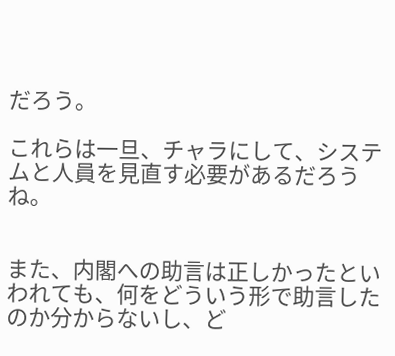だろう。

これらは一旦、チャラにして、システムと人員を見直す必要があるだろうね。


また、内閣への助言は正しかったといわれても、何をどういう形で助言したのか分からないし、ど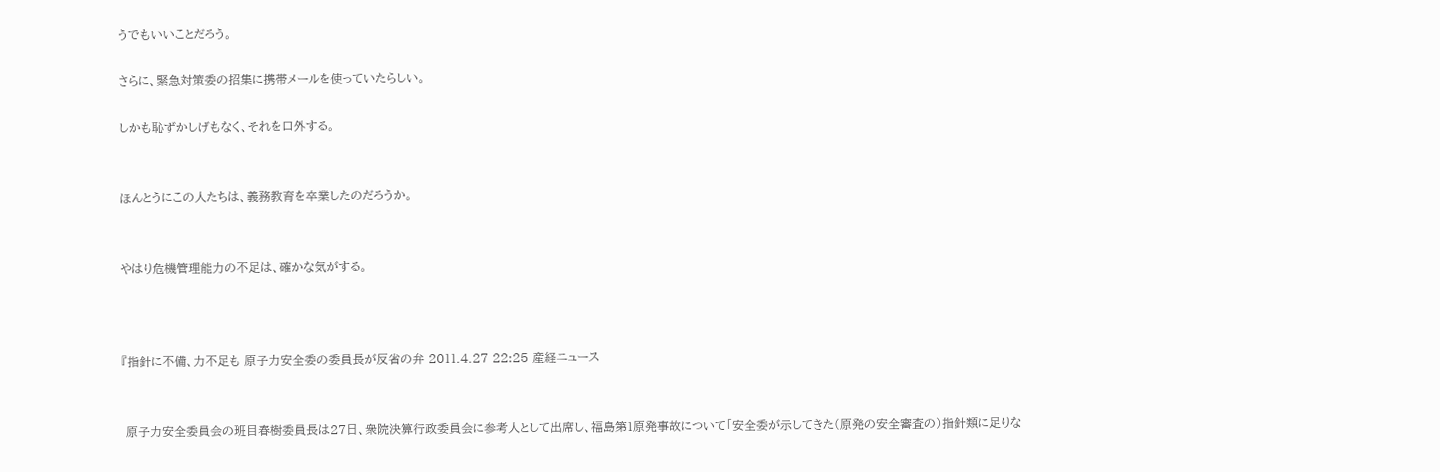うでもいいことだろう。

さらに、緊急対策委の招集に携帯メールを使っていたらしい。

しかも恥ずかしげもなく、それを口外する。


ほんとうにこの人たちは、義務教育を卒業したのだろうか。


やはり危機管理能力の不足は、確かな気がする。



『指針に不備、力不足も 原子力安全委の委員長が反省の弁 2011.4.27 22:25 産経ニュース


 原子力安全委員会の班目春樹委員長は27日、衆院決算行政委員会に参考人として出席し、福島第1原発事故について「安全委が示してきた(原発の安全審査の)指針類に足りな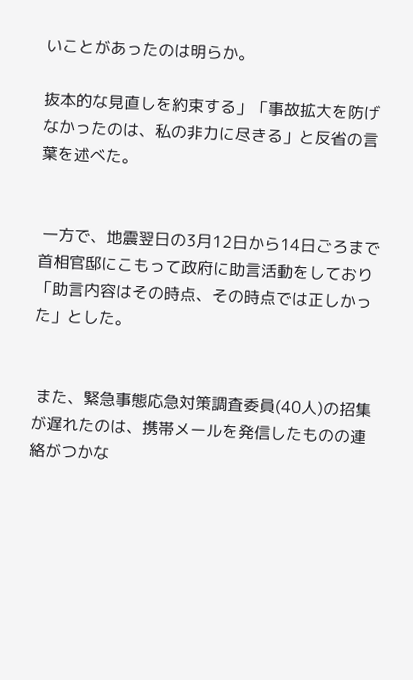いことがあったのは明らか。

抜本的な見直しを約束する」「事故拡大を防げなかったのは、私の非力に尽きる」と反省の言葉を述べた。


 一方で、地震翌日の3月12日から14日ごろまで首相官邸にこもって政府に助言活動をしており「助言内容はその時点、その時点では正しかった」とした。


 また、緊急事態応急対策調査委員(40人)の招集が遅れたのは、携帯メールを発信したものの連絡がつかな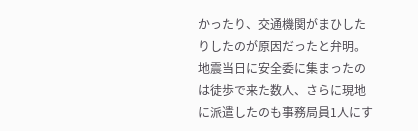かったり、交通機関がまひしたりしたのが原因だったと弁明。地震当日に安全委に集まったのは徒歩で来た数人、さらに現地に派遣したのも事務局員1人にす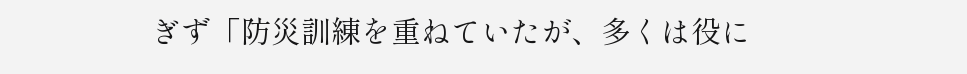ぎず「防災訓練を重ねていたが、多くは役に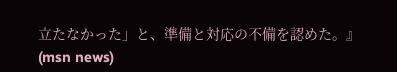立たなかった」と、準備と対応の不備を認めた。』(msn news)